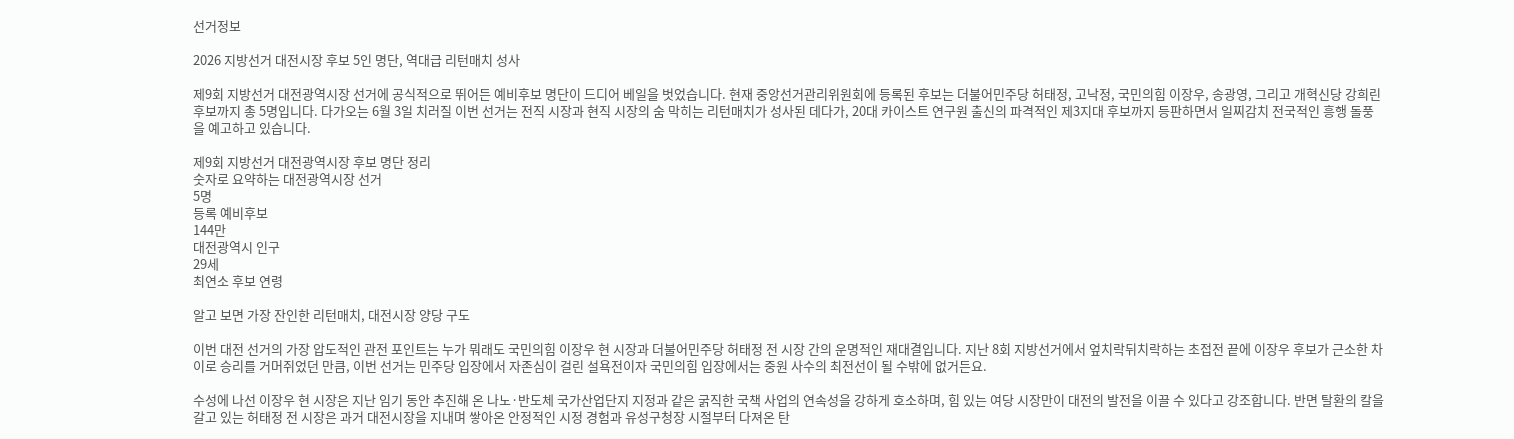선거정보

2026 지방선거 대전시장 후보 5인 명단, 역대급 리턴매치 성사

제9회 지방선거 대전광역시장 선거에 공식적으로 뛰어든 예비후보 명단이 드디어 베일을 벗었습니다. 현재 중앙선거관리위원회에 등록된 후보는 더불어민주당 허태정, 고낙정, 국민의힘 이장우, 송광영, 그리고 개혁신당 강희린 후보까지 총 5명입니다. 다가오는 6월 3일 치러질 이번 선거는 전직 시장과 현직 시장의 숨 막히는 리턴매치가 성사된 데다가, 20대 카이스트 연구원 출신의 파격적인 제3지대 후보까지 등판하면서 일찌감치 전국적인 흥행 돌풍을 예고하고 있습니다.

제9회 지방선거 대전광역시장 후보 명단 정리
숫자로 요약하는 대전광역시장 선거
5명
등록 예비후보
144만
대전광역시 인구
29세
최연소 후보 연령

알고 보면 가장 잔인한 리턴매치, 대전시장 양당 구도

이번 대전 선거의 가장 압도적인 관전 포인트는 누가 뭐래도 국민의힘 이장우 현 시장과 더불어민주당 허태정 전 시장 간의 운명적인 재대결입니다. 지난 8회 지방선거에서 엎치락뒤치락하는 초접전 끝에 이장우 후보가 근소한 차이로 승리를 거머쥐었던 만큼, 이번 선거는 민주당 입장에서 자존심이 걸린 설욕전이자 국민의힘 입장에서는 중원 사수의 최전선이 될 수밖에 없거든요.

수성에 나선 이장우 현 시장은 지난 임기 동안 추진해 온 나노·반도체 국가산업단지 지정과 같은 굵직한 국책 사업의 연속성을 강하게 호소하며, 힘 있는 여당 시장만이 대전의 발전을 이끌 수 있다고 강조합니다. 반면 탈환의 칼을 갈고 있는 허태정 전 시장은 과거 대전시장을 지내며 쌓아온 안정적인 시정 경험과 유성구청장 시절부터 다져온 탄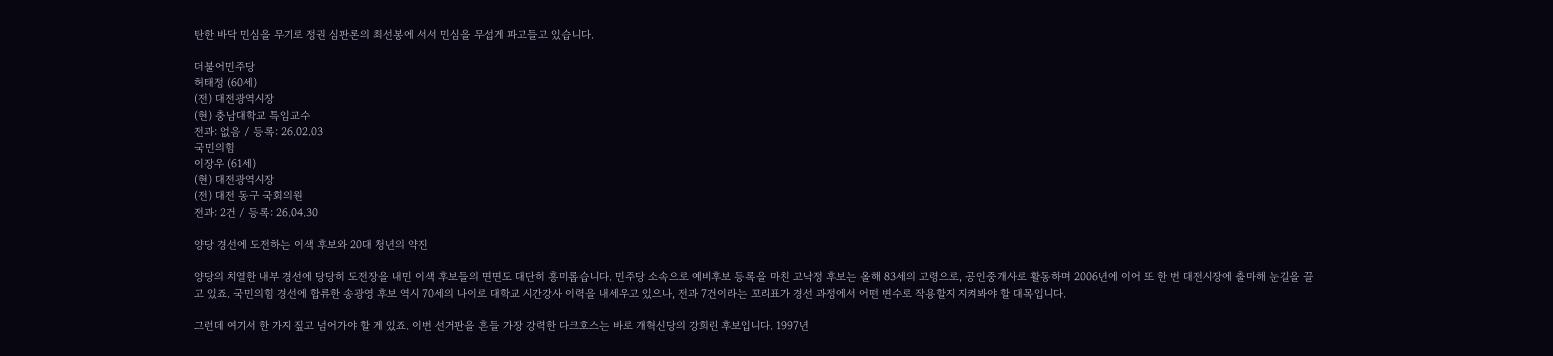탄한 바닥 민심을 무기로 정권 심판론의 최선봉에 서서 민심을 무섭게 파고들고 있습니다.

더불어민주당
허태정 (60세)
(전) 대전광역시장
(현) 충남대학교 특임교수
전과: 없음 / 등록: 26.02.03
국민의힘
이장우 (61세)
(현) 대전광역시장
(전) 대전 동구 국회의원
전과: 2건 / 등록: 26.04.30

양당 경선에 도전하는 이색 후보와 20대 청년의 약진

양당의 치열한 내부 경선에 당당히 도전장을 내민 이색 후보들의 면면도 대단히 흥미롭습니다. 민주당 소속으로 예비후보 등록을 마친 고낙정 후보는 올해 83세의 고령으로, 공인중개사로 활동하며 2006년에 이어 또 한 번 대전시장에 출마해 눈길을 끌고 있죠. 국민의힘 경선에 합류한 송광영 후보 역시 70세의 나이로 대학교 시간강사 이력을 내세우고 있으나, 전과 7건이라는 꼬리표가 경선 과정에서 어떤 변수로 작용할지 지켜봐야 할 대목입니다.

그런데 여기서 한 가지 짚고 넘어가야 할 게 있죠. 이번 선거판을 흔들 가장 강력한 다크호스는 바로 개혁신당의 강희린 후보입니다. 1997년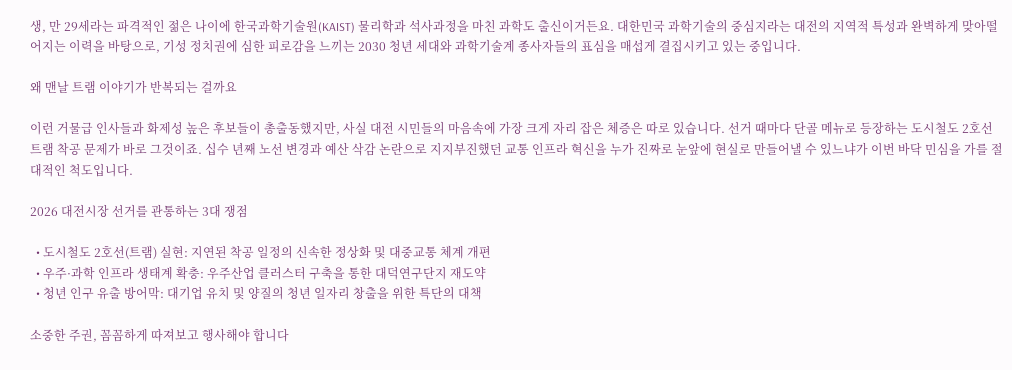생, 만 29세라는 파격적인 젊은 나이에 한국과학기술원(KAIST) 물리학과 석사과정을 마친 과학도 출신이거든요. 대한민국 과학기술의 중심지라는 대전의 지역적 특성과 완벽하게 맞아떨어지는 이력을 바탕으로, 기성 정치권에 심한 피로감을 느끼는 2030 청년 세대와 과학기술계 종사자들의 표심을 매섭게 결집시키고 있는 중입니다.

왜 맨날 트램 이야기가 반복되는 걸까요

이런 거물급 인사들과 화제성 높은 후보들이 총출동했지만, 사실 대전 시민들의 마음속에 가장 크게 자리 잡은 체증은 따로 있습니다. 선거 때마다 단골 메뉴로 등장하는 도시철도 2호선 트램 착공 문제가 바로 그것이죠. 십수 년째 노선 변경과 예산 삭감 논란으로 지지부진했던 교통 인프라 혁신을 누가 진짜로 눈앞에 현실로 만들어낼 수 있느냐가 이번 바닥 민심을 가를 절대적인 척도입니다.

2026 대전시장 선거를 관통하는 3대 쟁점

  • 도시철도 2호선(트램) 실현: 지연된 착공 일정의 신속한 정상화 및 대중교통 체계 개편
  • 우주·과학 인프라 생태계 확충: 우주산업 클러스터 구축을 통한 대덕연구단지 재도약
  • 청년 인구 유출 방어막: 대기업 유치 및 양질의 청년 일자리 창출을 위한 특단의 대책

소중한 주권, 꼼꼼하게 따져보고 행사해야 합니다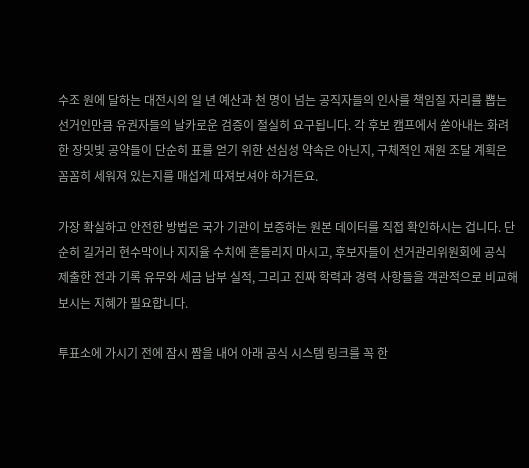수조 원에 달하는 대전시의 일 년 예산과 천 명이 넘는 공직자들의 인사를 책임질 자리를 뽑는 선거인만큼 유권자들의 날카로운 검증이 절실히 요구됩니다. 각 후보 캠프에서 쏟아내는 화려한 장밋빛 공약들이 단순히 표를 얻기 위한 선심성 약속은 아닌지, 구체적인 재원 조달 계획은 꼼꼼히 세워져 있는지를 매섭게 따져보셔야 하거든요.

가장 확실하고 안전한 방법은 국가 기관이 보증하는 원본 데이터를 직접 확인하시는 겁니다. 단순히 길거리 현수막이나 지지율 수치에 흔들리지 마시고, 후보자들이 선거관리위원회에 공식 제출한 전과 기록 유무와 세금 납부 실적, 그리고 진짜 학력과 경력 사항들을 객관적으로 비교해 보시는 지혜가 필요합니다.

투표소에 가시기 전에 잠시 짬을 내어 아래 공식 시스템 링크를 꼭 한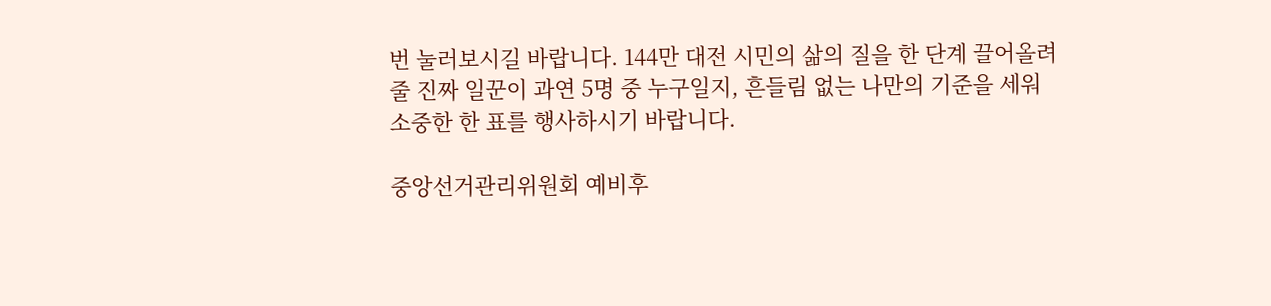번 눌러보시길 바랍니다. 144만 대전 시민의 삶의 질을 한 단계 끌어올려 줄 진짜 일꾼이 과연 5명 중 누구일지, 흔들림 없는 나만의 기준을 세워 소중한 한 표를 행사하시기 바랍니다.

중앙선거관리위원회 예비후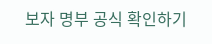보자 명부 공식 확인하기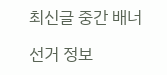최신글 중간 배너

선거 정보